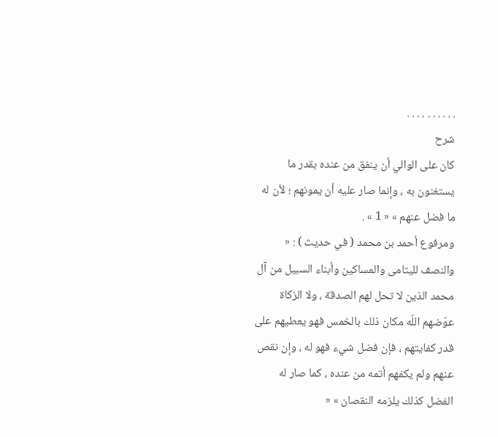. . . . . . . . . .
شرح
كان على الوالي أن ينفق من عنده بقدر ما يستغنون به ، وإنما صار عليه أن يمونهم ؛ لأن له ما فضل عنهم » « 1 » .
ومرفوع أحمد بن محمد ( في حديث ) : « والنصف لليتامى والمساكين وأبناء السبيل من آل محمد الذين لا تحل لهم الصدقة ، ولا الزكاة عوّضهم اللّه مكان ذلك بالخمس فهو يعطيهم على قدر كفايتهم ، فإن فضل شيء فهو له ، وإن نقص عنهم ولم يكفهم أتمه من عنده ، كما صار له الفضل كذلك يلزمه النقصان » «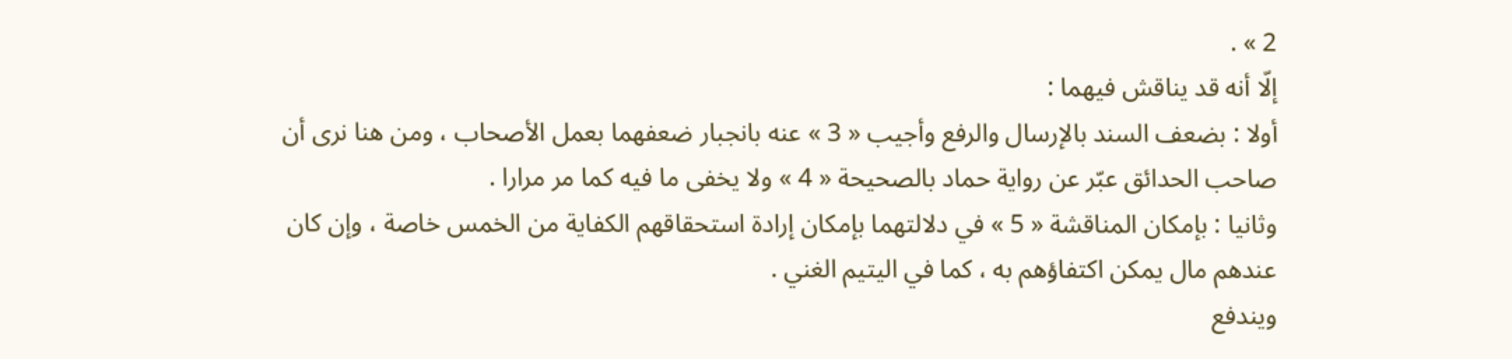2 » .
إلّا أنه قد يناقش فيهما :
أولا : بضعف السند بالإرسال والرفع وأجيب « 3 » عنه بانجبار ضعفهما بعمل الأصحاب ، ومن هنا نرى أن صاحب الحدائق عبّر عن رواية حماد بالصحيحة « 4 » ولا يخفى ما فيه كما مر مرارا .
وثانيا : بإمكان المناقشة « 5 » في دلالتهما بإمكان إرادة استحقاقهم الكفاية من الخمس خاصة ، وإن كان عندهم مال يمكن اكتفاؤهم به ، كما في اليتيم الغني .
ويندفع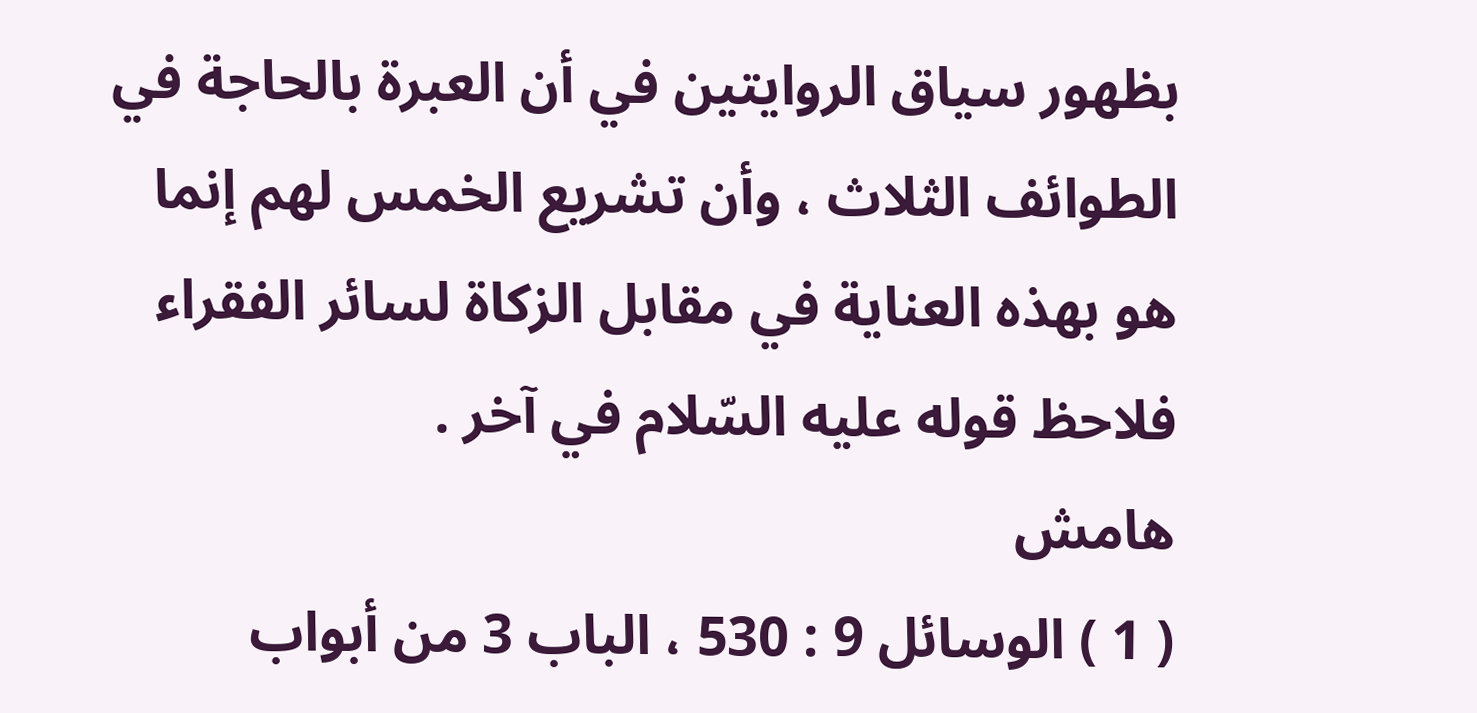بظهور سياق الروايتين في أن العبرة بالحاجة في الطوائف الثلاث ، وأن تشريع الخمس لهم إنما هو بهذه العناية في مقابل الزكاة لسائر الفقراء فلاحظ قوله عليه السّلام في آخر .
هامش
( 1 ) الوسائل 9 : 530 ، الباب 3 من أبواب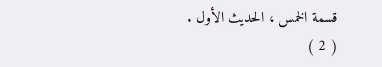قسمة الخمس ، الحديث الأول .
( 2 )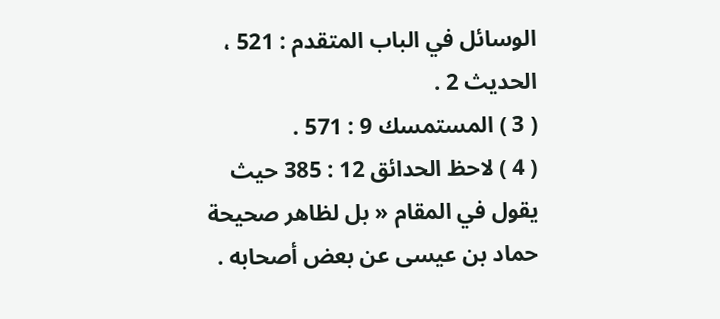الوسائل في الباب المتقدم : 521 ، الحديث 2 .
( 3 ) المستمسك 9 : 571 .
( 4 ) لاحظ الحدائق 12 : 385 حيث يقول في المقام « بل لظاهر صحيحة حماد بن عيسى عن بعض أصحابه .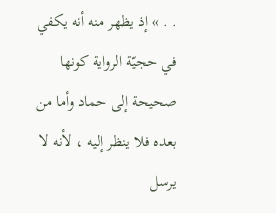. . » إذ يظهر منه أنه يكفي في حجيّة الرواية كونها صحيحة إلى حماد وأما من بعده فلا ينظر إليه ، لأنه لا يرسل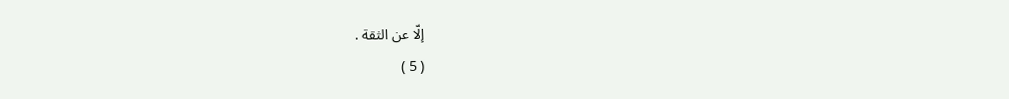إلّا عن الثقة .
( 5 )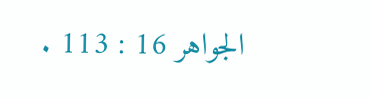الجواهر 16 : 113 .